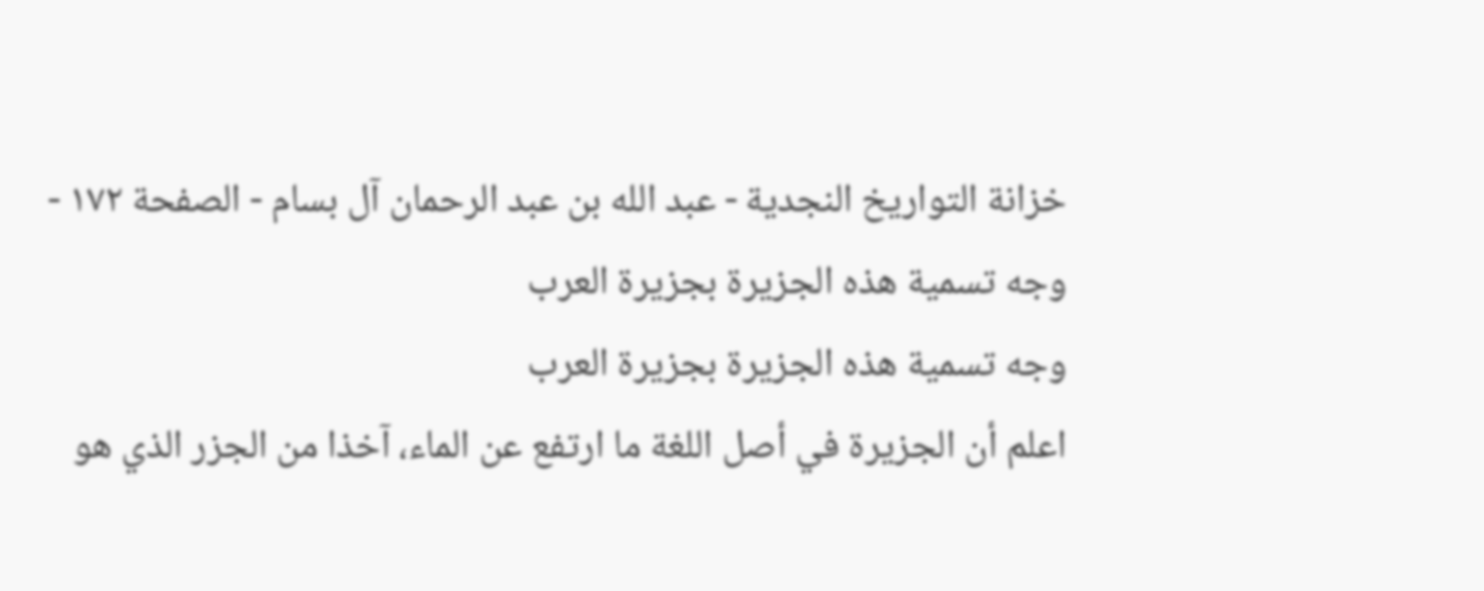خزانة التواريخ النجدية - عبد الله بن عبد الرحمان آل بسام - الصفحة ١٧٢ - وجه تسمية هذه الجزيرة بجزيرة العرب
وجه تسمية هذه الجزيرة بجزيرة العرب
اعلم أن الجزيرة في أصل اللغة ما ارتفع عن الماء، آخذا من الجزر الذي هو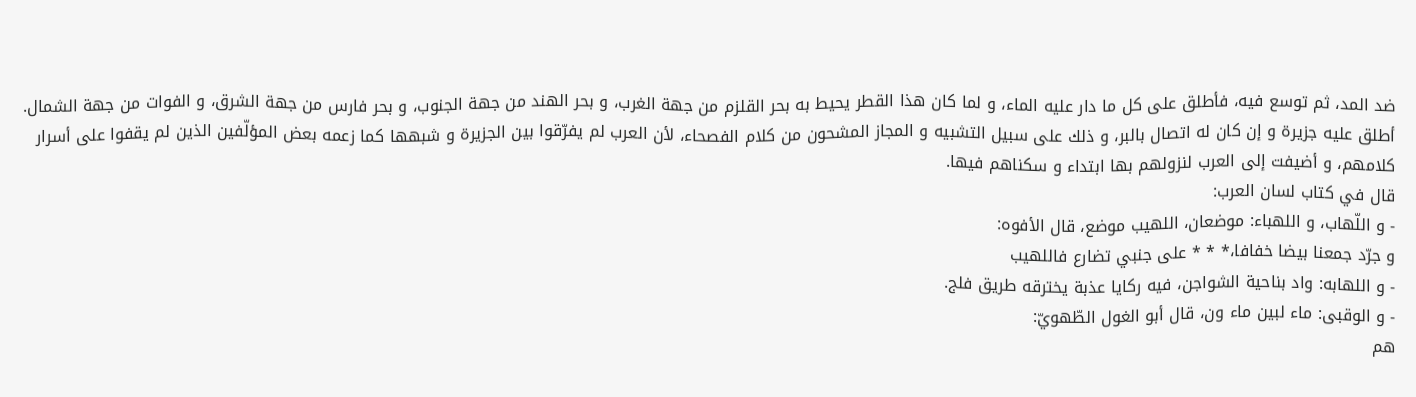ضد المد، ثم توسع فيه، فأطلق على كل ما دار عليه الماء، و لما كان هذا القطر يحيط به بحر القلزم من جهة الغرب، و بحر الهند من جهة الجنوب، و بحر فارس من جهة الشرق، و الفوات من جهة الشمال.
أطلق عليه جزيرة و إن كان له اتصال بالبر، و ذلك على سبيل التشبيه و المجاز المشحون من كلام الفصحاء، لأن العرب لم يفرّقوا بين الجزيرة و شبهها كما زعمه بعض المؤلّفين الذين لم يقفوا على أسرار كلامهم، و أضيفت إلى العرب لنزولهم بها ابتداء و سكناهم فيها.
قال في كتاب لسان العرب:
- و اللّهاب، و اللهباء: موضعان، اللهيب موضع، قال الأفوه:
و جرّد جمعنا بيضا خفافا،* * * على جنبي تضارع فاللهيب
- و اللهابه: واد بناحية الشواجن، فيه ركايا عذبة يخترقه طريق فلج.
- و الوقبى: ماء لبين ماء ون، قال أبو الغول الطّهويّ:
هم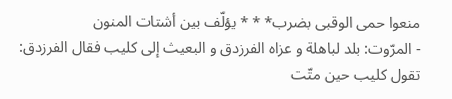منعوا حمى الوقبى بضرب* * * يؤلّف بين أشتات المنون
- المرّوت: بلد لباهلة و عزاه الفرزدق و البعيث إلى كليب فقال الفرزدق:
تقول كليب حين متّت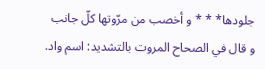جلودها* * * و أخصب من مرّوتها كلّ جانب
و قال في الصحاح المروت بالتشديد: اسم واد.